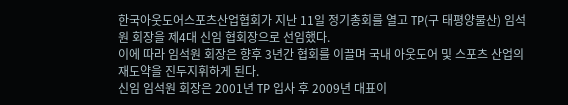한국아웃도어스포츠산업협회가 지난 11일 정기총회를 열고 TP(구 태평양물산) 임석원 회장을 제4대 신임 협회장으로 선임했다.
이에 따라 임석원 회장은 향후 3년간 협회를 이끌며 국내 아웃도어 및 스포츠 산업의 재도약을 진두지휘하게 된다.
신임 임석원 회장은 2001년 TP 입사 후 2009년 대표이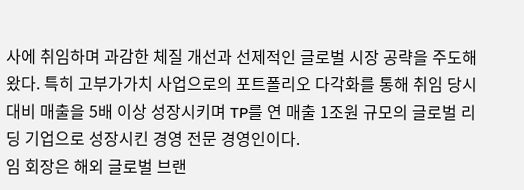사에 취임하며 과감한 체질 개선과 선제적인 글로벌 시장 공략을 주도해 왔다. 특히 고부가가치 사업으로의 포트폴리오 다각화를 통해 취임 당시 대비 매출을 5배 이상 성장시키며 TP를 연 매출 1조원 규모의 글로벌 리딩 기업으로 성장시킨 경영 전문 경영인이다.
임 회장은 해외 글로벌 브랜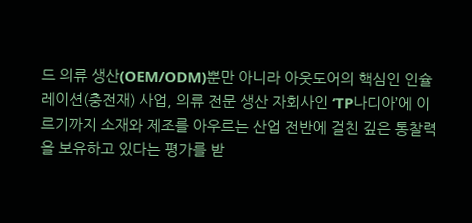드 의류 생산(OEM/ODM)뿐만 아니라 아웃도어의 핵심인 인슐레이션(충전재) 사업, 의류 전문 생산 자회사인 ‘TP나디아’에 이르기까지 소재와 제조를 아우르는 산업 전반에 걸친 깊은 통찰력을 보유하고 있다는 평가를 받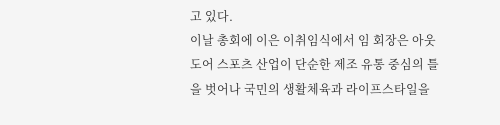고 있다.
이날 총회에 이은 이취임식에서 임 회장은 아웃도어 스포츠 산업이 단순한 제조 유통 중심의 틀을 벗어나 국민의 생활체육과 라이프스타일을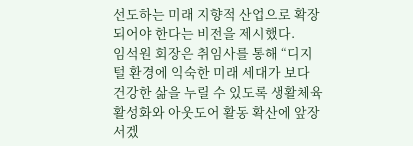선도하는 미래 지향적 산업으로 확장되어야 한다는 비전을 제시했다.
임석원 회장은 취임사를 통해 “디지털 환경에 익숙한 미래 세대가 보다 건강한 삶을 누릴 수 있도록 생활체육 활성화와 아웃도어 활동 확산에 앞장서겠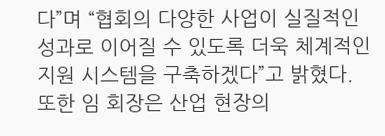다”며 “협회의 다양한 사업이 실질적인 성과로 이어질 수 있도록 더욱 체계적인 지원 시스템을 구축하겠다”고 밝혔다.
또한 임 회장은 산업 현장의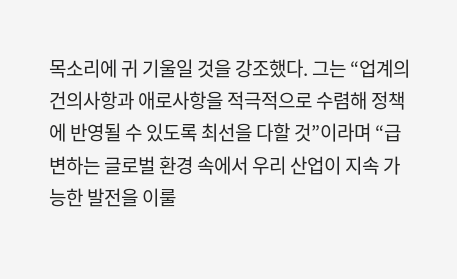목소리에 귀 기울일 것을 강조했다. 그는 “업계의 건의사항과 애로사항을 적극적으로 수렴해 정책에 반영될 수 있도록 최선을 다할 것”이라며 “급변하는 글로벌 환경 속에서 우리 산업이 지속 가능한 발전을 이룰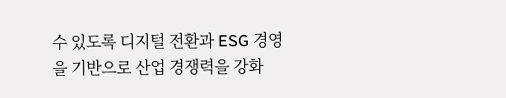수 있도록 디지털 전환과 ESG 경영을 기반으로 산업 경쟁력을 강화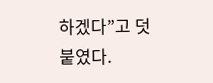하겠다”고 덧붙였다.